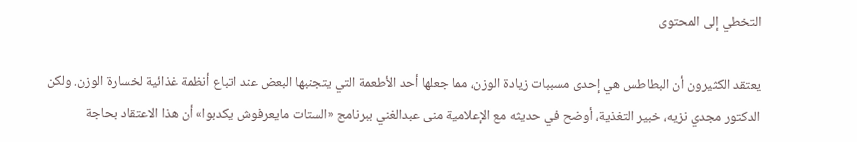التخطي إلى المحتوى

يعتقد الكثيرون أن البطاطس هي إحدى مسببات زيادة الوزن، مما جعلها أحد الأطعمة التي يتجنبها البعض عند اتباع أنظمة غذائية لخسارة الوزن. ولكن الدكتور مجدي نزيه، خبير التغذية، أوضح في حديثه مع الإعلامية منى عبدالغني ببرنامج «الستات مايعرفوش يكدبوا» أن هذا الاعتقاد بحاجة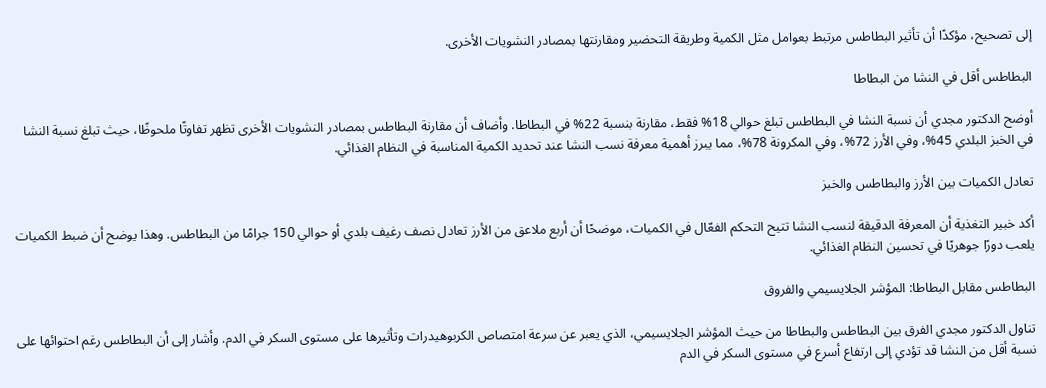إلى تصحيح، مؤكدًا أن تأثير البطاطس مرتبط بعوامل مثل الكمية وطريقة التحضير ومقارنتها بمصادر النشويات الأخرى.

البطاطس أقل في النشا من البطاطا

أوضح الدكتور مجدي أن نسبة النشا في البطاطس تبلغ حوالي 18% فقط، مقارنة بنسبة 22% في البطاطا. وأضاف أن مقارنة البطاطس بمصادر النشويات الأخرى تظهر تفاوتًا ملحوظًا، حيث تبلغ نسبة النشا في الخبز البلدي 45%، وفي الأرز 72%، وفي المكرونة 78%، مما يبرز أهمية معرفة نسب النشا عند تحديد الكمية المناسبة في النظام الغذائي.

تعادل الكميات بين الأرز والبطاطس والخبز

أكد خبير التغذية أن المعرفة الدقيقة لنسب النشا تتيح التحكم الفعّال في الكميات، موضحًا أن أربع ملاعق من الأرز تعادل نصف رغيف بلدي أو حوالي 150 جرامًا من البطاطس. وهذا يوضح أن ضبط الكميات يلعب دورًا جوهريًا في تحسين النظام الغذائي.

البطاطس مقابل البطاطا: المؤشر الجلايسيمي والفروق

تناول الدكتور مجدي الفرق بين البطاطس والبطاطا من حيث المؤشر الجلايسيمي، الذي يعبر عن سرعة امتصاص الكربوهيدرات وتأثيرها على مستوى السكر في الدم. وأشار إلى أن البطاطس رغم احتوائها على نسبة أقل من النشا قد تؤدي إلى ارتفاع أسرع في مستوى السكر في الدم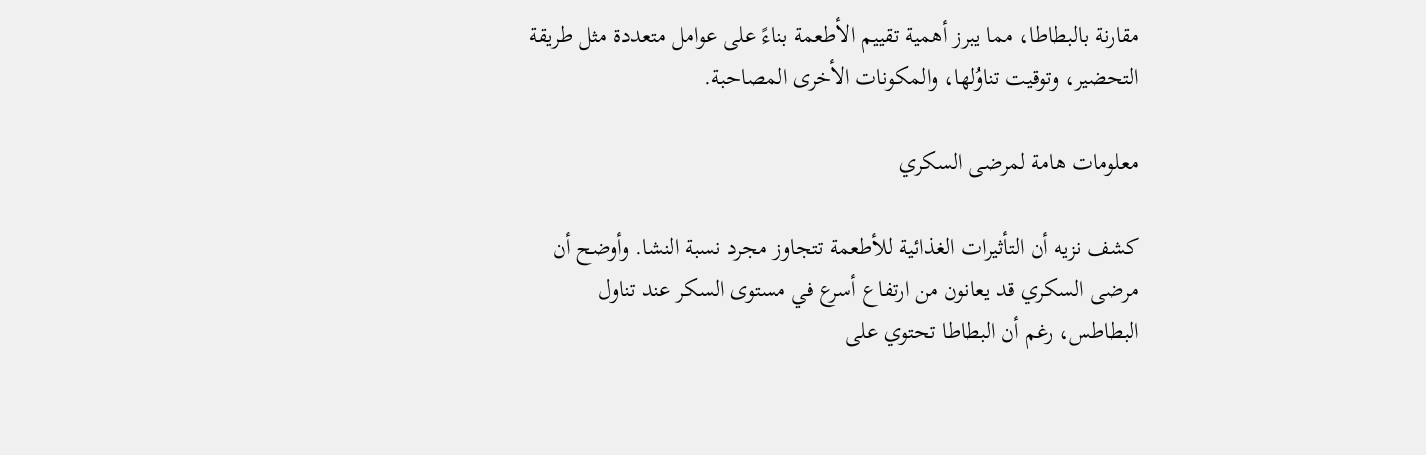مقارنة بالبطاطا، مما يبرز أهمية تقييم الأطعمة بناءً على عوامل متعددة مثل طريقة التحضير، وتوقيت تناوُلها، والمكونات الأخرى المصاحبة.

معلومات هامة لمرضى السكري

كشف نزيه أن التأثيرات الغذائية للأطعمة تتجاوز مجرد نسبة النشا. وأوضح أن مرضى السكري قد يعانون من ارتفاع أسرع في مستوى السكر عند تناول البطاطس، رغم أن البطاطا تحتوي على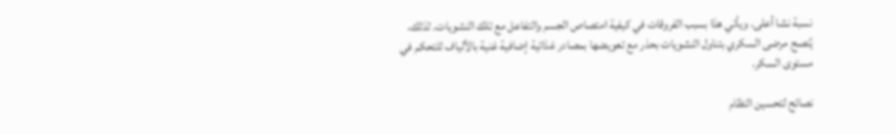نسبة نشا أعلى. ويأتي هذا بسبب الفروقات في كيفية امتصاص الجسم والتفاعل مع تلك النشويات. لذلك، يُنصح مرضى السكري بتناول النشويات بحذر مع تعويضها بمصادر غذائية إضافية غنية بالألياف للتحكم في مستوى السكر.

نصائح لتحسين النظام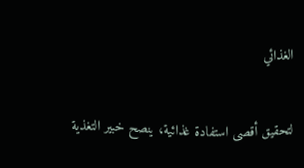الغذائي

لتحقيق أقصى استفادة غذائية، ينصح خبير التغذية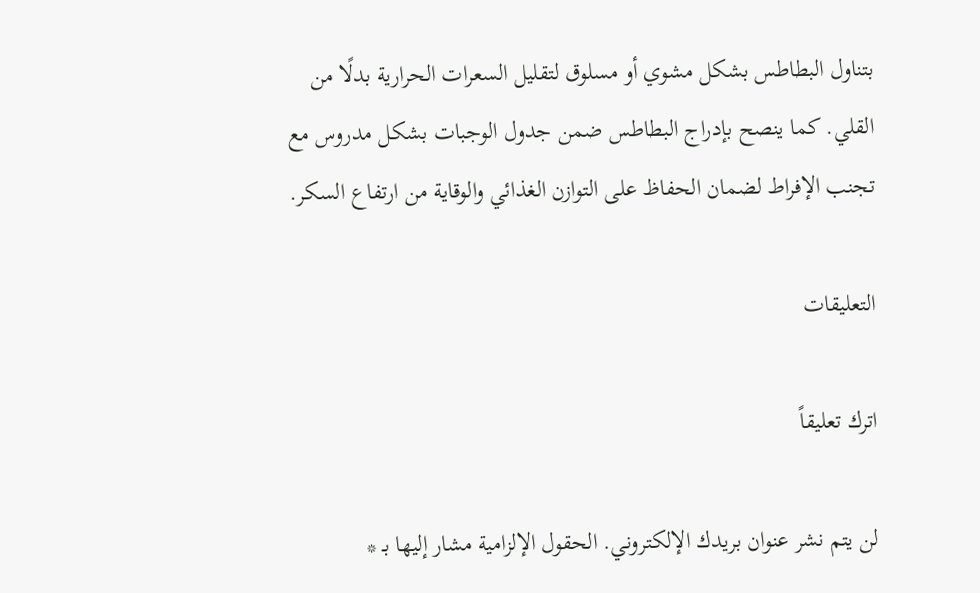بتناول البطاطس بشكل مشوي أو مسلوق لتقليل السعرات الحرارية بدلًا من القلي. كما ينصح بإدراج البطاطس ضمن جدول الوجبات بشكل مدروس مع تجنب الإفراط لضمان الحفاظ على التوازن الغذائي والوقاية من ارتفاع السكر.

التعليقات

اترك تعليقاً

لن يتم نشر عنوان بريدك الإلكتروني. الحقول الإلزامية مشار إليها بـ *